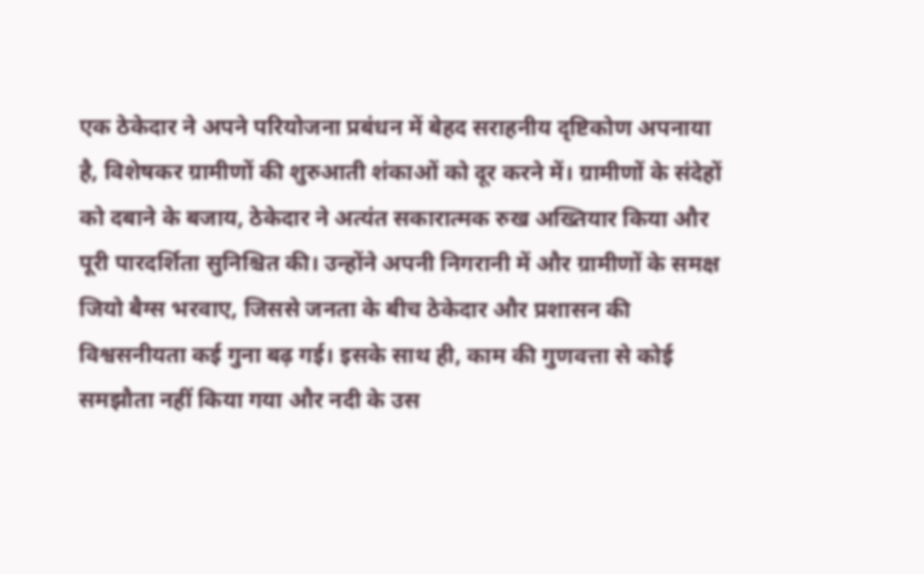एक ठेकेदार ने अपने परियोजना प्रबंधन में बेहद सराहनीय दृष्टिकोण अपनाया है, विशेषकर ग्रामीणों की शुरुआती शंकाओं को दूर करने में। ग्रामीणों के संदेहों को दबाने के बजाय, ठेकेदार ने अत्यंत सकारात्मक रुख अख्तियार किया और पूरी पारदर्शिता सुनिश्चित की। उन्होंने अपनी निगरानी में और ग्रामीणों के समक्ष जियो बैग्स भरवाए, जिससे जनता के बीच ठेकेदार और प्रशासन की विश्वसनीयता कई गुना बढ़ गई। इसके साथ ही, काम की गुणवत्ता से कोई समझौता नहीं किया गया और नदी के उस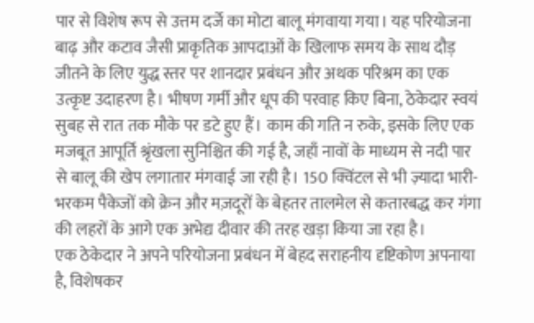पार से विशेष रूप से उत्तम दर्जे का मोटा बालू मंगवाया गया। यह परियोजना बाढ़ और कटाव जैसी प्राकृतिक आपदाओं के खिलाफ समय के साथ दौड़ जीतने के लिए युद्ध स्तर पर शानदार प्रबंधन और अथक परिश्रम का एक उत्कृष्ट उदाहरण है। भीषण गर्मी और धूप की परवाह किए बिना, ठेकेदार स्वयं सुबह से रात तक मौके पर डटे हुए हैं। काम की गति न रुके, इसके लिए एक मजबूत आपूर्ति श्रृंखला सुनिश्चित की गई है, जहाँ नावों के माध्यम से नदी पार से बालू की खेप लगातार मंगवाई जा रही है। 150 क्विंटल से भी ज़्यादा भारी-भरकम पैकेजों को क्रेन और मज़दूरों के बेहतर तालमेल से कतारबद्ध कर गंगा की लहरों के आगे एक अभेद्य दीवार की तरह खड़ा किया जा रहा है।
एक ठेकेदार ने अपने परियोजना प्रबंधन में बेहद सराहनीय दृष्टिकोण अपनाया है, विशेषकर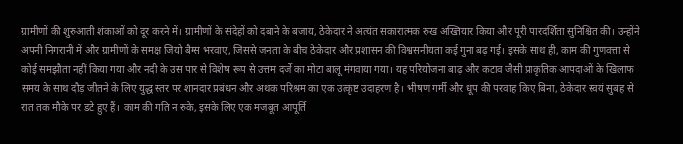ग्रामीणों की शुरुआती शंकाओं को दूर करने में। ग्रामीणों के संदेहों को दबाने के बजाय, ठेकेदार ने अत्यंत सकारात्मक रुख अख्तियार किया और पूरी पारदर्शिता सुनिश्चित की। उन्होंने अपनी निगरानी में और ग्रामीणों के समक्ष जियो बैग्स भरवाए, जिससे जनता के बीच ठेकेदार और प्रशासन की विश्वसनीयता कई गुना बढ़ गई। इसके साथ ही, काम की गुणवत्ता से कोई समझौता नहीं किया गया और नदी के उस पार से विशेष रूप से उत्तम दर्जे का मोटा बालू मंगवाया गया। यह परियोजना बाढ़ और कटाव जैसी प्राकृतिक आपदाओं के खिलाफ समय के साथ दौड़ जीतने के लिए युद्ध स्तर पर शानदार प्रबंधन और अथक परिश्रम का एक उत्कृष्ट उदाहरण है। भीषण गर्मी और धूप की परवाह किए बिना, ठेकेदार स्वयं सुबह से रात तक मौके पर डटे हुए हैं। काम की गति न रुके, इसके लिए एक मजबूत आपूर्ति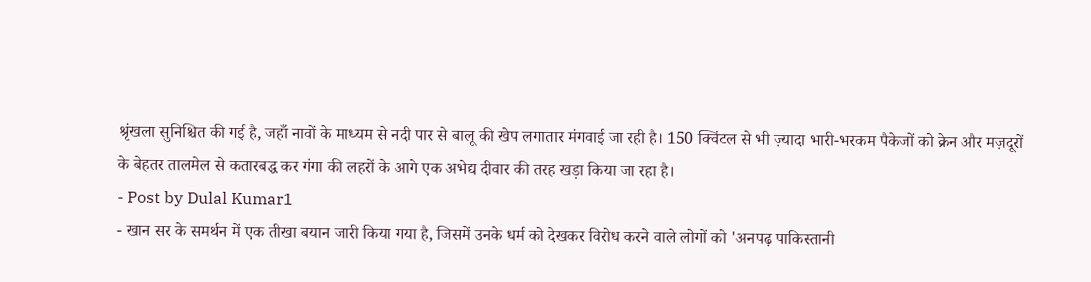श्रृंखला सुनिश्चित की गई है, जहाँ नावों के माध्यम से नदी पार से बालू की खेप लगातार मंगवाई जा रही है। 150 क्विंटल से भी ज़्यादा भारी-भरकम पैकेजों को क्रेन और मज़दूरों के बेहतर तालमेल से कतारबद्ध कर गंगा की लहरों के आगे एक अभेद्य दीवार की तरह खड़ा किया जा रहा है।
- Post by Dulal Kumar1
- खान सर के समर्थन में एक तीखा बयान जारी किया गया है, जिसमें उनके धर्म को देखकर विरोध करने वाले लोगों को 'अनपढ़ पाकिस्तानी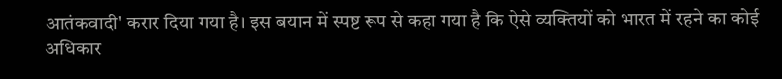आतंकवादी' करार दिया गया है। इस बयान में स्पष्ट रूप से कहा गया है कि ऐसे व्यक्तियों को भारत में रहने का कोई अधिकार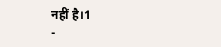नहीं है।1
-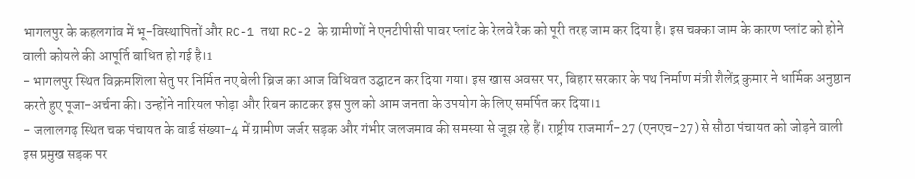भागलपुर के कहलगांव में भू-विस्थापितों और RC-1 तथा RC-2 के ग्रामीणों ने एनटीपीसी पावर प्लांट के रेलवे रैक को पूरी तरह जाम कर दिया है। इस चक्का जाम के कारण प्लांट को होने वाली कोयले की आपूर्ति बाधित हो गई है।1
- भागलपुर स्थित विक्रमशिला सेतु पर निर्मित नए बेली ब्रिज का आज विधिवत उद्घाटन कर दिया गया। इस खास अवसर पर, बिहार सरकार के पथ निर्माण मंत्री शैलेंद्र कुमार ने धार्मिक अनुष्ठान करते हुए पूजा-अर्चना की। उन्होंने नारियल फोड़ा और रिबन काटकर इस पुल को आम जनता के उपयोग के लिए समर्पित कर दिया।1
- जलालगढ़ स्थित चक पंचायत के वार्ड संख्या-4 में ग्रामीण जर्जर सड़क और गंभीर जलजमाव की समस्या से जूझ रहे हैं। राष्ट्रीय राजमार्ग-27 (एनएच-27) से सौठा पंचायत को जोड़ने वाली इस प्रमुख सड़क पर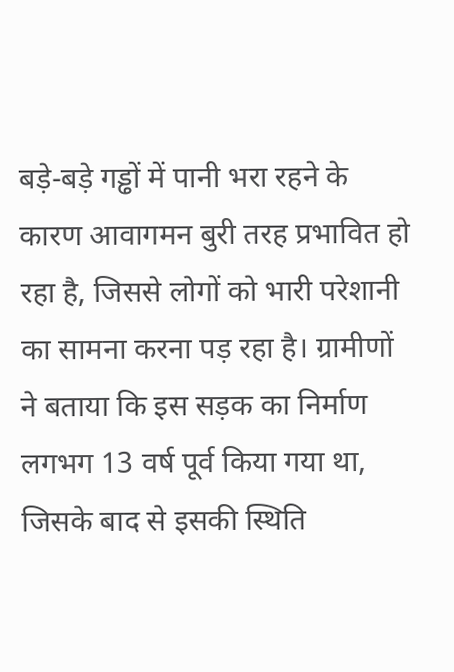बड़े-बड़े गड्ढों में पानी भरा रहने के कारण आवागमन बुरी तरह प्रभावित हो रहा है, जिससे लोगों को भारी परेशानी का सामना करना पड़ रहा है। ग्रामीणों ने बताया कि इस सड़क का निर्माण लगभग 13 वर्ष पूर्व किया गया था, जिसके बाद से इसकी स्थिति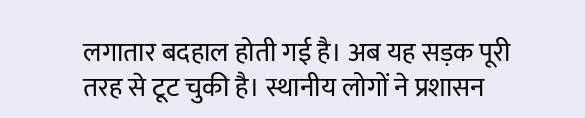लगातार बदहाल होती गई है। अब यह सड़क पूरी तरह से टूट चुकी है। स्थानीय लोगों ने प्रशासन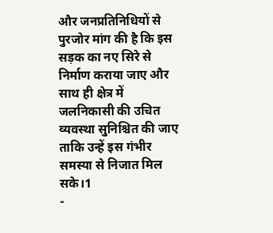और जनप्रतिनिधियों से पुरजोर मांग की है कि इस सड़क का नए सिरे से निर्माण कराया जाए और साथ ही क्षेत्र में जलनिकासी की उचित व्यवस्था सुनिश्चित की जाए ताकि उन्हें इस गंभीर समस्या से निजात मिल सके।1
-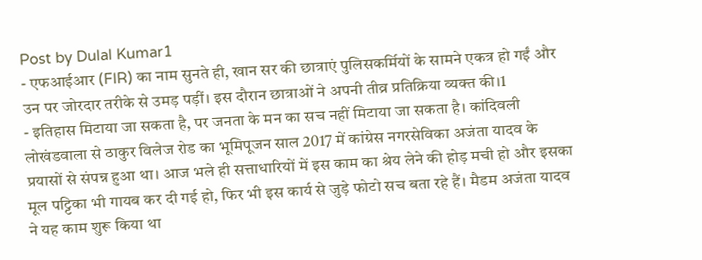Post by Dulal Kumar1
- एफआईआर (FIR) का नाम सुनते ही, खान सर की छात्राएं पुलिसकर्मियों के सामने एकत्र हो गईं और उन पर जोरदार तरीके से उमड़ पड़ीं। इस दौरान छात्राओं ने अपनी तीव्र प्रतिक्रिया व्यक्त की।1
- इतिहास मिटाया जा सकता है, पर जनता के मन का सच नहीं मिटाया जा सकता है। कांदिवली लोखंडवाला से ठाकुर विलेज रोड का भूमिपूजन साल 2017 में कांग्रेस नगरसेविका अजंता यादव के प्रयासों से संपन्न हुआ था। आज भले ही सत्ताधारियों में इस काम का श्रेय लेने की होड़ मची हो और इसका मूल पट्टिका भी गायब कर दी गई हो, फिर भी इस कार्य से जुड़े फोटो सच बता रहे हैं। मैडम अजंता यादव ने यह काम शुरू किया था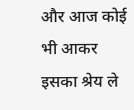और आज कोई भी आकर इसका श्रेय ले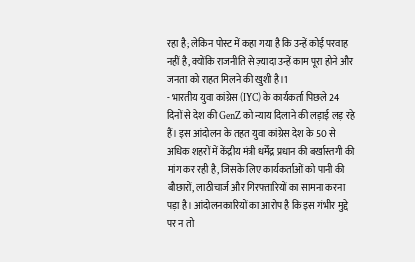रहा है; लेकिन पोस्ट में कहा गया है कि उन्हें कोई परवाह नहीं है, क्योंकि राजनीति से ज़्यादा उन्हें काम पूरा होने और जनता को राहत मिलने की खुशी है।1
- भारतीय युवा कांग्रेस (IYC) के कार्यकर्ता पिछले 24 दिनों से देश की GenZ को न्याय दिलाने की लड़ाई लड़ रहे हैं। इस आंदोलन के तहत युवा कांग्रेस देश के 50 से अधिक शहरों में केंद्रीय मंत्री धर्मेंद्र प्रधान की बर्खास्तगी की मांग कर रही है, जिसके लिए कार्यकर्ताओं को पानी की बौछारों, लाठीचार्ज और गिरफ्तारियों का सामना करना पड़ा है। आंदोलनकारियों का आरोप है कि इस गंभीर मुद्दे पर न तो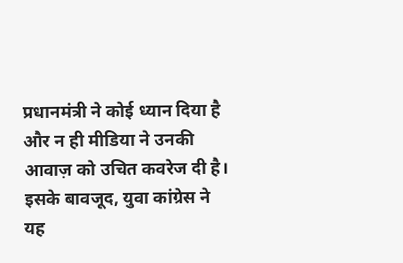प्रधानमंत्री ने कोई ध्यान दिया है और न ही मीडिया ने उनकी आवाज़ को उचित कवरेज दी है। इसके बावजूद, युवा कांग्रेस ने यह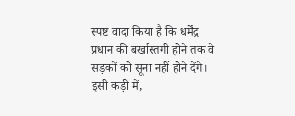स्पष्ट वादा किया है कि धर्मेंद्र प्रधान की बर्खास्तगी होने तक वे सड़कों को सूना नहीं होने देंगे। इसी कड़ी में,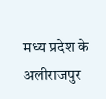मध्य प्रदेश के अलीराजपुर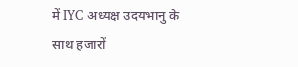में IYC अध्यक्ष उदयभानु के साथ हजारों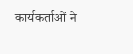कार्यकर्ताओं ने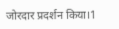जोरदार प्रदर्शन किया।1